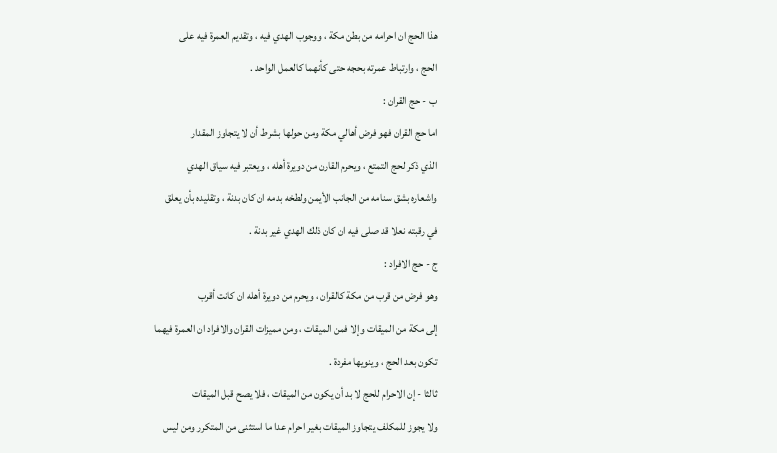هذا الحج ان احرامه من بطن مكة ، ووجوب الهدي فيه ، وتقديم العمرة فيه على
الحج ، وارتباط عمرته بحجه حتى كأنهما كالعمل الواحد .
ب - حج القران :
اما حج القران فهو فرض أهالي مكة ومن حولها بشرط أن لا يتجاوز المقدار
الذي ذكر لحج التمتع ، ويحرم القارن من دويرة أهله ، ويعتبر فيه سياق الهدي
واشعاره بشق سنامه من الجانب الأيمن ولطخه بدمه ان كان بدنة ، وتقليده بأن يعلق
في رقبته نعلا قد صلى فيه ان كان ذلك الهدي غير بدنة .
ج - حج الافراد :
وهو فرض من قرب من مكة كالقران ، ويحرم من دويرة أهله ان كانت أقرب
إلى مكة من الميقات وإلا فمن الميقات ، ومن مميزات القران والافراد ان العمرة فيهما
تكون بعد الحج ، وينويها مفردة .
ثالثا - إن الاحرام للحج لا بد أن يكون من الميقات ، فلا يصح قبل الميقات
ولا يجوز للمكلف يتجاوز الميقات بغير احرام عدا ما استثنى من المتكرر ومن ليس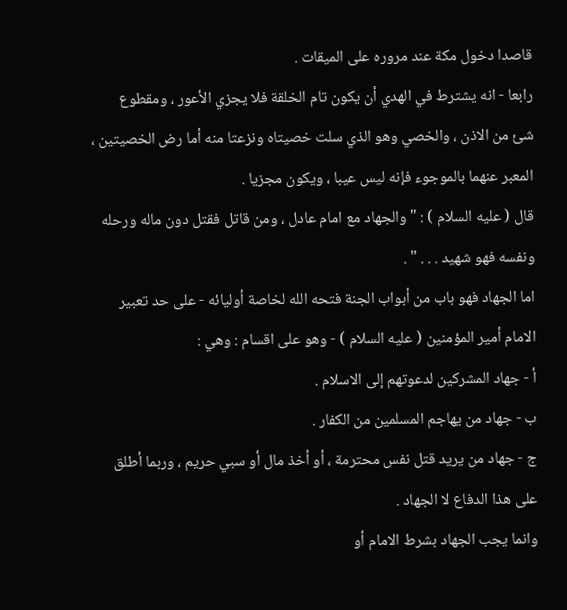قاصدا دخول مكة عند مروره على الميقات .
رابعا - انه يشترط في الهدي أن يكون تام الخلقة فلا يجزي الأعور ، ومقطوع
شئ من الاذن ، والخصي وهو الذي سلت خصيتاه ونزعتا منه أما رض الخصيتين ،
المعبر عنهما بالموجوء فإنه ليس عيبا ، ويكون مجزيا .
قال ( عليه السلام ) : " والجهاد مع امام عادل ، ومن قاتل فقتل دون ماله ورحله
ونفسه فهو شهيد . . . " .
اما الجهاد فهو باب من أبواب الجنة فتحه الله لخاصة أوليائه - على حد تعبير
الامام أمير المؤمنين ( عليه السلام ) - وهو على اقسام : وهي :
أ - جهاد المشركين لدعوتهم إلى الاسلام .
ب - جهاد من يهاجم المسلمين من الكفار .
ج - جهاد من يريد قتل نفس محترمة ، أو أخذ مال أو سبي حريم ، وربما أطلق
على هذا الدفاع لا الجهاد .
وانما يجب الجهاد بشرط الامام أو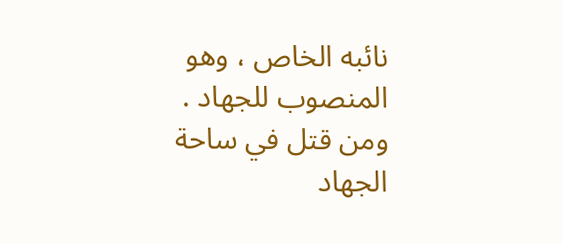نائبه الخاص ، وهو المنصوب للجهاد .
ومن قتل في ساحة الجهاد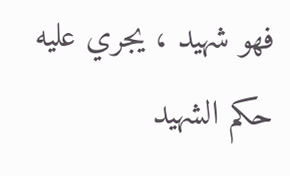فهو شهيد ، يجري عليه حكم الشهيد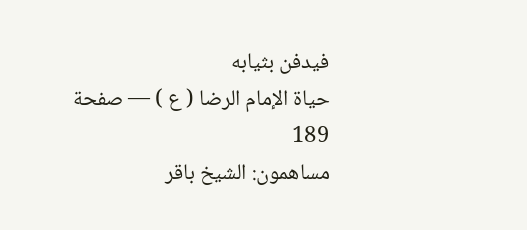فيدفن بثيابه
حياة الإمام الرضا ( ع ) — صفحة 189
مساهمون: الشيخ باقر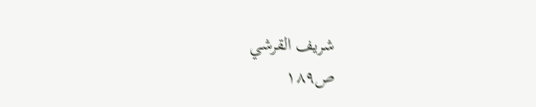شريف القرشي
ص١٨٩